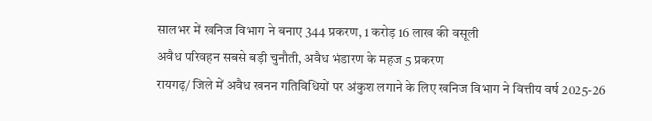सालभर में खनिज विभाग ने बनाए 344 प्रकरण, 1 करोड़ 16 लाख की वसूली
अवैध परिवहन सबसे बड़ी चुनौती, अवैध भंडारण के महज 5 प्रकरण
रायगढ़/ जिले में अवैध खनन गतिविधियों पर अंकुश लगाने के लिए खनिज विभाग ने वित्तीय वर्ष 2025-26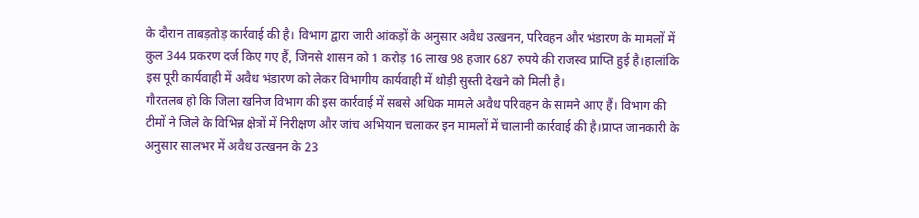के दौरान ताबड़तोड़ कार्रवाई की है। विभाग द्वारा जारी आंकड़ों के अनुसार अवैध उत्खनन, परिवहन और भंडारण के मामलों में कुल 344 प्रकरण दर्ज किए गए हैं, जिनसे शासन को 1 करोड़ 16 लाख 98 हजार 687 रुपये की राजस्व प्राप्ति हुई है।हालांकि इस पूरी कार्यवाही में अवैध भंडारण को लेकर विभागीय कार्यवाही में थोड़ी सुस्ती देखने को मिली है।
गौरतलब हो कि जिला खनिज विभाग की इस कार्रवाई में सबसे अधिक मामले अवैध परिवहन के सामने आए हैं। विभाग की टीमों ने जिले के विभिन्न क्षेत्रों में निरीक्षण और जांच अभियान चलाकर इन मामलों में चालानी कार्रवाई की है।प्राप्त जानकारी के अनुसार सालभर में अवैध उत्खनन के 23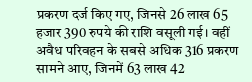प्रकरण दर्ज किए गए, जिनसे 26 लाख 65 हजार 390 रुपये की राशि वसूली गई। वहीं अवैध परिवहन के सबसे अधिक 316 प्रकरण सामने आए, जिनमें 63 लाख 42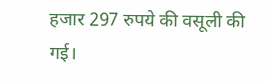हजार 297 रुपये की वसूली की गई।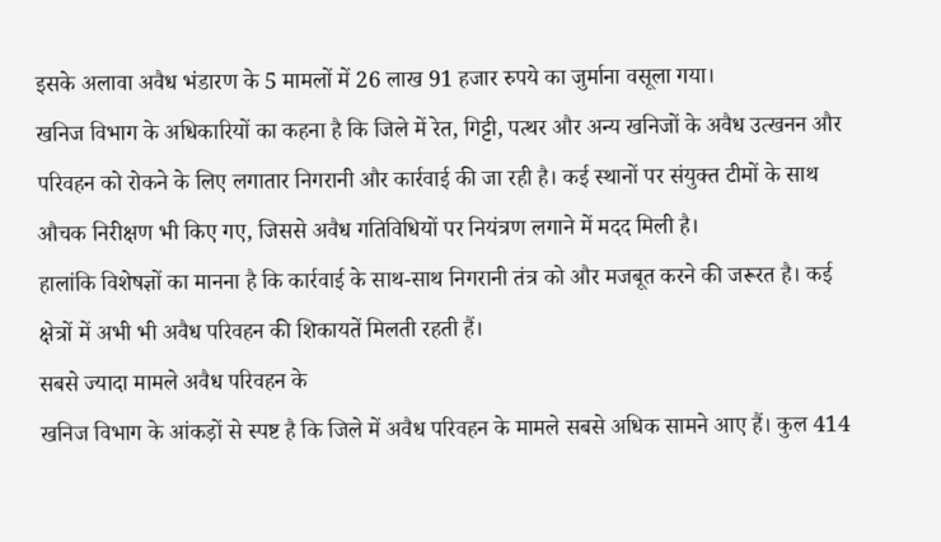इसके अलावा अवैध भंडारण के 5 मामलों में 26 लाख 91 हजार रुपये का जुर्माना वसूला गया।
खनिज विभाग के अधिकारियों का कहना है कि जिले में रेत, गिट्टी, पत्थर और अन्य खनिजों के अवैध उत्खनन और परिवहन को रोकने के लिए लगातार निगरानी और कार्रवाई की जा रही है। कई स्थानों पर संयुक्त टीमों के साथ औचक निरीक्षण भी किए गए, जिससे अवैध गतिविधियों पर नियंत्रण लगाने में मदद मिली है।
हालांकि विशेषज्ञों का मानना है कि कार्रवाई के साथ-साथ निगरानी तंत्र को और मजबूत करने की जरूरत है। कई क्षेत्रों में अभी भी अवैध परिवहन की शिकायतें मिलती रहती हैं।
सबसे ज्यादा मामले अवैध परिवहन के
खनिज विभाग के आंकड़ों से स्पष्ट है कि जिले में अवैध परिवहन के मामले सबसे अधिक सामने आए हैं। कुल 414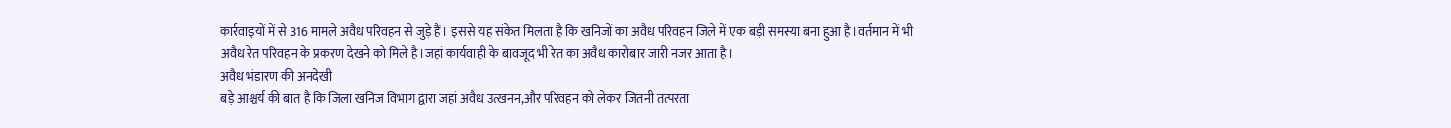कार्रवाइयों में से 316 मामले अवैध परिवहन से जुड़े हैं। इससे यह संकेत मिलता है कि खनिजों का अवैध परिवहन जिले में एक बड़ी समस्या बना हुआ है।वर्तमान में भी अवैध रेत परिवहन के प्रकरण देखने को मिले है।जहां कार्यवाही के बावजूद भी रेत का अवैध कारोबार जारी नजर आता है।
अवैध भंडारण की अनदेखी
बड़े आश्चर्य की बात है कि जिला खनिज विभाग द्वारा जहां अवैध उत्खनन,और परिवहन को लेकर जितनी तत्परता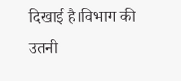दिखाई है।विभाग की उतनी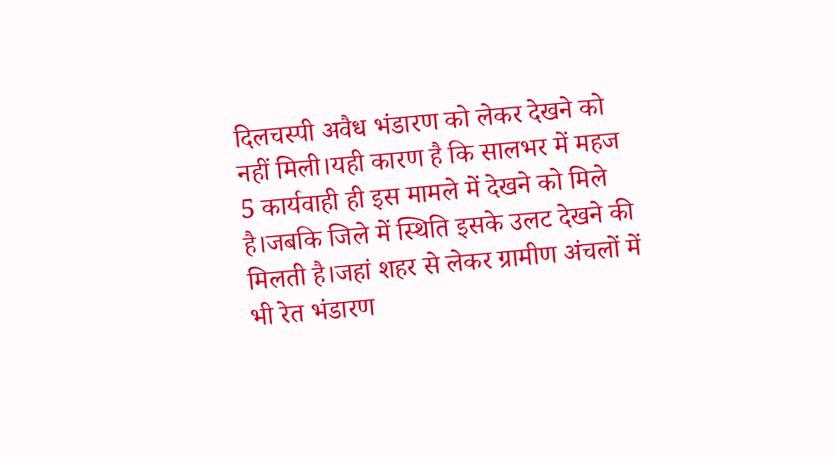दिलचस्पी अवैध भंडारण को लेकर देखने को नहीं मिली।यही कारण है कि सालभर में महज 5 कार्यवाही ही इस मामले में देखने को मिले है।जबकि जिले में स्थिति इसके उलट देखने की मिलती है।जहां शहर से लेकर ग्रामीण अंचलों में भी रेत भंडारण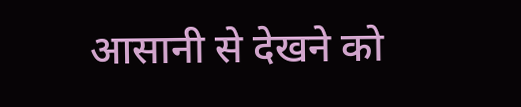आसानी से देखने को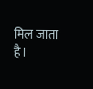मिल जाता है।